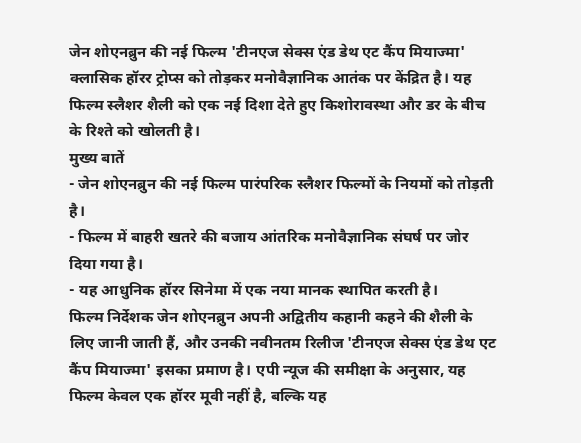जेन शोएनब्रुन की नई फिल्म 'टीनएज सेक्स एंड डेथ एट कैंप मियाज्मा' क्लासिक हॉरर ट्रोप्स को तोड़कर मनोवैज्ञानिक आतंक पर केंद्रित है। यह फिल्म स्लैशर शैली को एक नई दिशा देते हुए किशोरावस्था और डर के बीच के रिश्ते को खोलती है।
मुख्य बातें
- जेन शोएनब्रुन की नई फिल्म पारंपरिक स्लैशर फिल्मों के नियमों को तोड़ती है।
- फिल्म में बाहरी खतरे की बजाय आंतरिक मनोवैज्ञानिक संघर्ष पर जोर दिया गया है।
- यह आधुनिक हॉरर सिनेमा में एक नया मानक स्थापित करती है।
फिल्म निर्देशक जेन शोएनब्रुन अपनी अद्वितीय कहानी कहने की शैली के लिए जानी जाती हैं, और उनकी नवीनतम रिलीज 'टीनएज सेक्स एंड डेथ एट कैंप मियाज्मा' इसका प्रमाण है। एपी न्यूज की समीक्षा के अनुसार, यह फिल्म केवल एक हॉरर मूवी नहीं है, बल्कि यह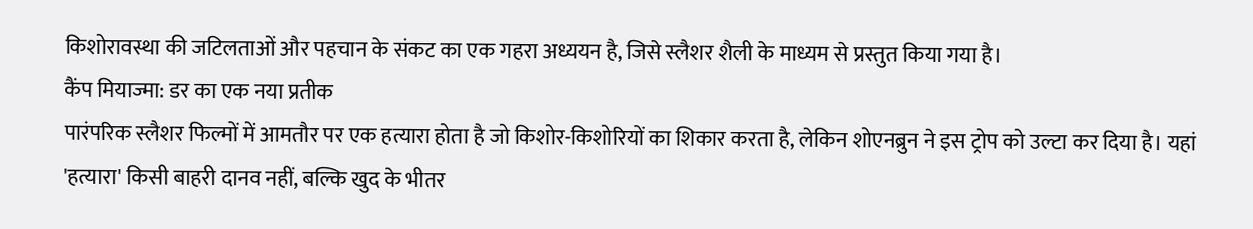किशोरावस्था की जटिलताओं और पहचान के संकट का एक गहरा अध्ययन है, जिसे स्लैशर शैली के माध्यम से प्रस्तुत किया गया है।
कैंप मियाज्मा: डर का एक नया प्रतीक
पारंपरिक स्लैशर फिल्मों में आमतौर पर एक हत्यारा होता है जो किशोर-किशोरियों का शिकार करता है, लेकिन शोएनब्रुन ने इस ट्रोप को उल्टा कर दिया है। यहां 'हत्यारा' किसी बाहरी दानव नहीं, बल्कि खुद के भीतर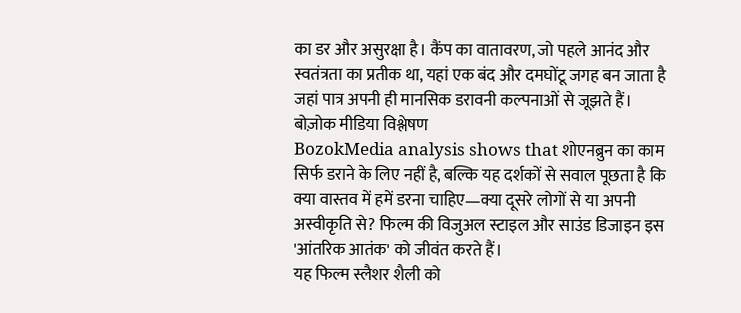का डर और असुरक्षा है। कैंप का वातावरण, जो पहले आनंद और स्वतंत्रता का प्रतीक था, यहां एक बंद और दमघोंटू जगह बन जाता है जहां पात्र अपनी ही मानसिक डरावनी कल्पनाओं से जूझते हैं।
बोज़ोक मीडिया विश्लेषण
BozokMedia analysis shows that शोएनब्रुन का काम सिर्फ डराने के लिए नहीं है, बल्कि यह दर्शकों से सवाल पूछता है कि क्या वास्तव में हमें डरना चाहिए—क्या दूसरे लोगों से या अपनी अस्वीकृति से? फिल्म की विजुअल स्टाइल और साउंड डिजाइन इस 'आंतरिक आतंक' को जीवंत करते हैं।
यह फिल्म स्लैशर शैली को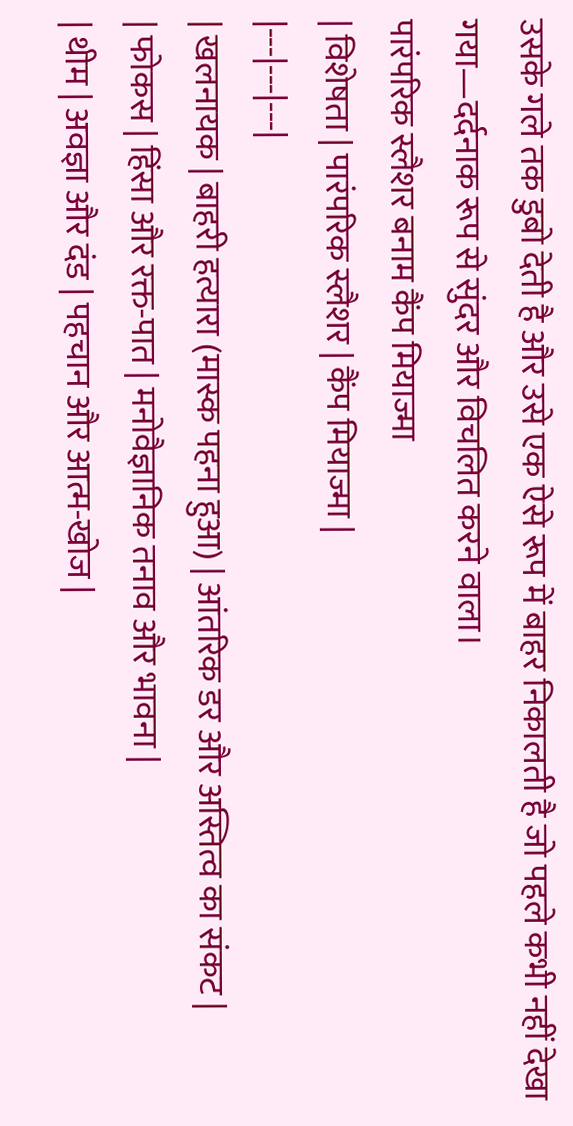उसके गले तक डुबो देती है और उसे एक ऐसे रूप में बाहर निकालती है जो पहले कभी नहीं देखा गया—दर्दनाक रूप से सुंदर और विचलित करने वाला।
पारंपरिक स्लैशर बनाम कैंप मियाज्मा
| विशेषता | पारंपरिक स्लैशर | कैंप मियाज्मा |
|---|---|---|
| खलनायक | बाहरी हत्यारा (मास्क पहना हुआ) | आंतरिक डर और अस्तित्व का संकट |
| फोकस | हिंसा और रक्त-पात | मनोवैज्ञानिक तनाव और भावना |
| थीम | अवज्ञा और दंड | पहचान और आत्म-खोज |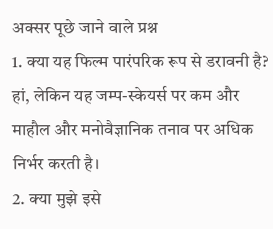अक्सर पूछे जाने वाले प्रश्न
1. क्या यह फिल्म पारंपरिक रूप से डरावनी है?
हां, लेकिन यह जम्प-स्केयर्स पर कम और माहौल और मनोवैज्ञानिक तनाव पर अधिक निर्भर करती है।
2. क्या मुझे इसे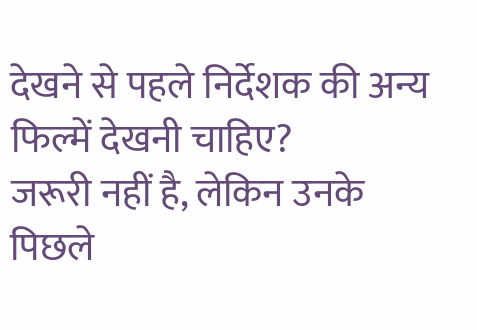देखने से पहले निर्देशक की अन्य फिल्में देखनी चाहिए?
जरूरी नहीं है, लेकिन उनके पिछले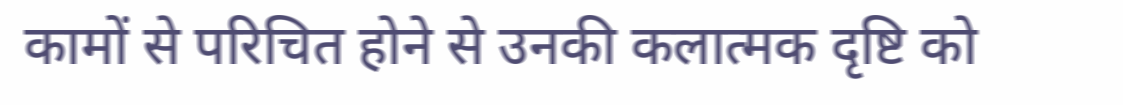कामों से परिचित होने से उनकी कलात्मक दृष्टि को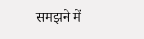समझने में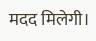मदद मिलेगी।